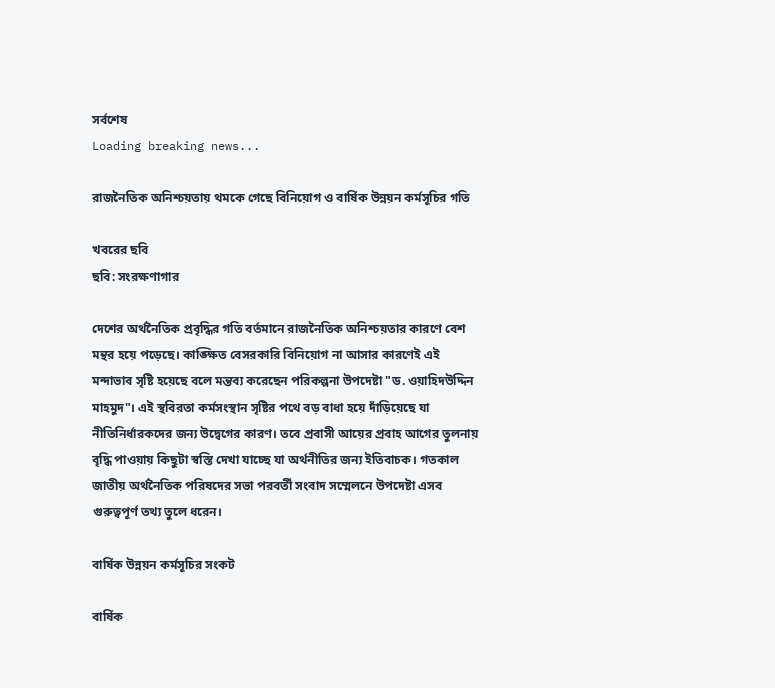সর্বশেষ
Loading breaking news...

রাজনৈতিক অনিশ্চয়তায় থমকে গেছে বিনিয়োগ ও বার্ষিক উন্নয়ন কর্মসূচির গতি

খবরের ছবি
ছবি: সংরক্ষণাগার

দেশের অর্থনৈতিক প্রবৃদ্ধির গতি বর্তমানে রাজনৈতিক অনিশ্চয়তার কারণে বেশ মন্থর হয়ে পড়েছে। কাঙ্ক্ষিত বেসরকারি বিনিয়োগ না আসার কারণেই এই মন্দাভাব সৃষ্টি হয়েছে বলে মন্তব্য করেছেন পরিকল্পনা উপদেষ্টা "ড. ওয়াহিদউদ্দিন মাহমুদ"। এই স্থবিরতা কর্মসংস্থান সৃষ্টির পথে বড় বাধা হয়ে দাঁড়িয়েছে যা নীতিনির্ধারকদের জন্য উদ্বেগের কারণ। তবে প্রবাসী আয়ের প্রবাহ আগের তুলনায় বৃদ্ধি পাওয়ায় কিছুটা স্বস্তি দেখা যাচ্ছে যা অর্থনীতির জন্য ইতিবাচক। গতকাল জাতীয় অর্থনৈতিক পরিষদের সভা পরবর্তী সংবাদ সম্মেলনে উপদেষ্টা এসব গুরুত্বপূর্ণ তথ্য তুলে ধরেন।

বার্ষিক উন্নয়ন কর্মসূচির সংকট

বার্ষিক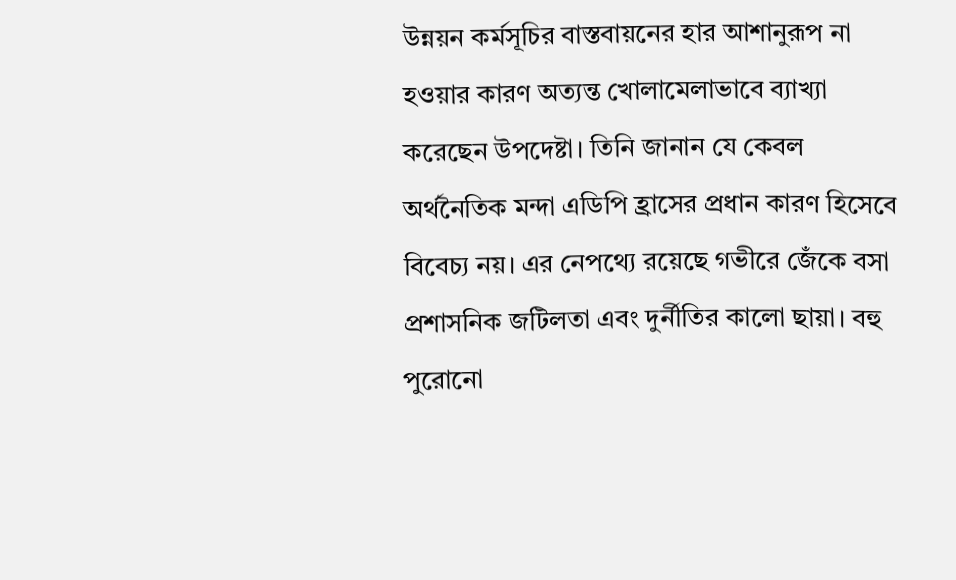উন্নয়ন কর্মসূচির বাস্তবায়নের হার আশানুরূপ না হওয়ার কারণ অত্যন্ত খোলামেলাভাবে ব্যাখ্যা করেছেন উপদেষ্টা। তিনি জানান যে কেবল অর্থনৈতিক মন্দা এডিপি হ্রাসের প্রধান কারণ হিসেবে বিবেচ্য নয়। এর নেপথ্যে রয়েছে গভীরে জেঁকে বসা প্রশাসনিক জটিলতা এবং দুর্নীতির কালো ছায়া। বহু পুরোনো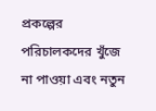প্রকল্পের পরিচালকদের খুঁজে না পাওয়া এবং নতুন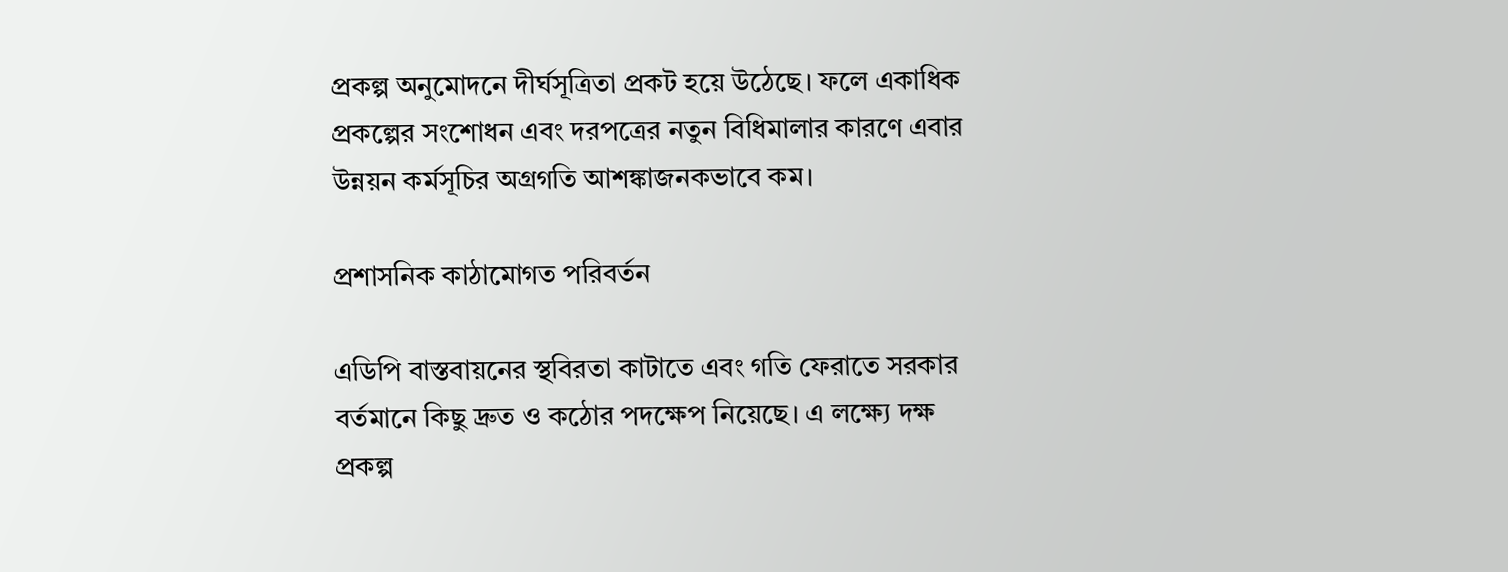প্রকল্প অনুমোদনে দীর্ঘসূত্রিতা প্রকট হয়ে উঠেছে। ফলে একাধিক প্রকল্পের সংশোধন এবং দরপত্রের নতুন বিধিমালার কারণে এবার উন্নয়ন কর্মসূচির অগ্রগতি আশঙ্কাজনকভাবে কম।

প্রশাসনিক কাঠামোগত পরিবর্তন

এডিপি বাস্তবায়নের স্থবিরতা কাটাতে এবং গতি ফেরাতে সরকার বর্তমানে কিছু দ্রুত ও কঠোর পদক্ষেপ নিয়েছে। এ লক্ষ্যে দক্ষ প্রকল্প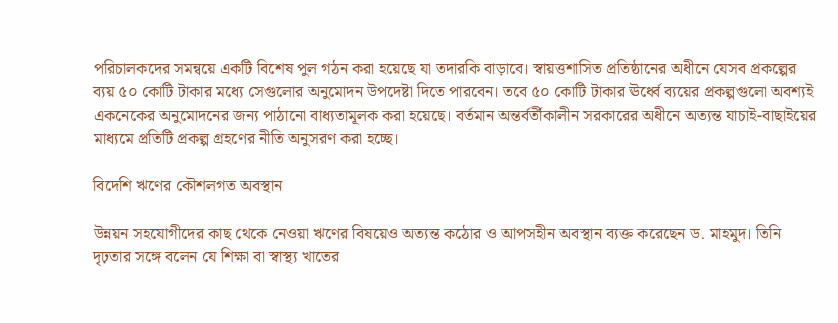পরিচালকদের সমন্বয়ে একটি বিশেষ পুল গঠন করা হয়েছে যা তদারকি বাড়াবে। স্বায়ত্তশাসিত প্রতিষ্ঠানের অধীনে যেসব প্রকল্পের ব্যয় ৫০ কোটি টাকার মধ্যে সেগুলোর অনুমোদন উপদেষ্টা দিতে পারবেন। তবে ৫০ কোটি টাকার ঊর্ধ্বে ব্যয়ের প্রকল্পগুলো অবশ্যই একনেকের অনুমোদনের জন্য পাঠানো বাধ্যতামূলক করা হয়েছে। বর্তমান অন্তর্বর্তীকালীন সরকারের অধীনে অত্যন্ত যাচাই-বাছাইয়ের মাধ্যমে প্রতিটি প্রকল্প গ্রহণের নীতি অনুসরণ করা হচ্ছে।

বিদেশি ঋণের কৌশলগত অবস্থান

উন্নয়ন সহযোগীদের কাছ থেকে নেওয়া ঋণের বিষয়েও অত্যন্ত কঠোর ও আপসহীন অবস্থান ব্যক্ত করেছেন ড. মাহমুদ। তিনি দৃঢ়তার সঙ্গে বলেন যে শিক্ষা বা স্বাস্থ্য খাতের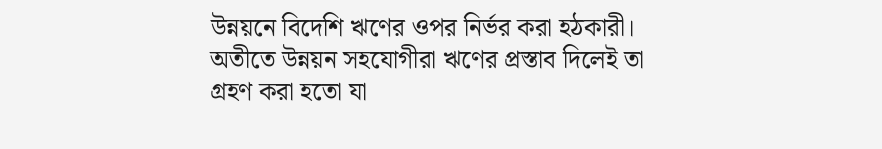উন্নয়নে বিদেশি ঋণের ওপর নির্ভর করা হঠকারী। অতীতে উন্নয়ন সহযোগীরা ঋণের প্রস্তাব দিলেই তা গ্রহণ করা হতো যা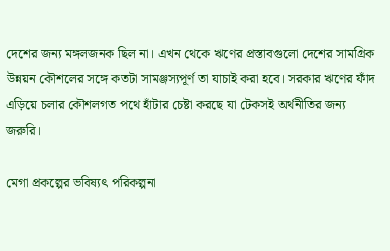দেশের জন্য মঙ্গলজনক ছিল না। এখন থেকে ঋণের প্রস্তাবগুলো দেশের সামগ্রিক উন্নয়ন কৌশলের সঙ্গে কতটা সামঞ্জস্যপূর্ণ তা যাচাই করা হবে। সরকার ঋণের ফাঁদ এড়িয়ে চলার কৌশলগত পথে হাঁটার চেষ্টা করছে যা টেকসই অর্থনীতির জন্য জরুরি।

মেগা প্রকল্পের ভবিষ্যৎ পরিকল্পনা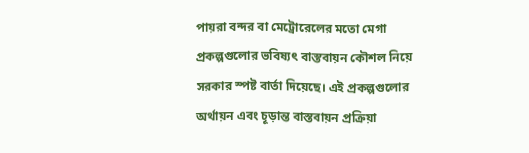পায়রা বন্দর বা মেট্রোরেলের মতো মেগা প্রকল্পগুলোর ভবিষ্যৎ বাস্তবায়ন কৌশল নিয়ে সরকার স্পষ্ট বার্তা দিয়েছে। এই প্রকল্পগুলোর অর্থায়ন এবং চূড়ান্ত বাস্তবায়ন প্রক্রিয়া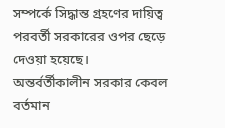সম্পর্কে সিদ্ধান্ত গ্রহণের দায়িত্ব পরবর্তী সরকারের ওপর ছেড়ে দেওয়া হয়েছে। অন্তর্বর্তীকালীন সরকার কেবল বর্তমান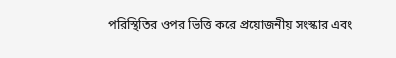পরিস্থিতির ওপর ভিত্তি করে প্রয়োজনীয় সংস্কার এবং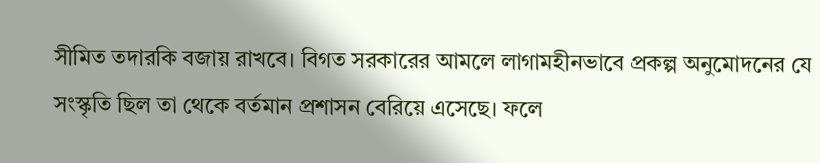সীমিত তদারকি বজায় রাখবে। বিগত সরকারের আমলে লাগামহীনভাবে প্রকল্প অনুমোদনের যে সংস্কৃতি ছিল তা থেকে বর্তমান প্রশাসন বেরিয়ে এসেছে। ফলে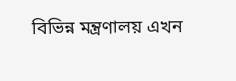বিভিন্ন মন্ত্রণালয় এখন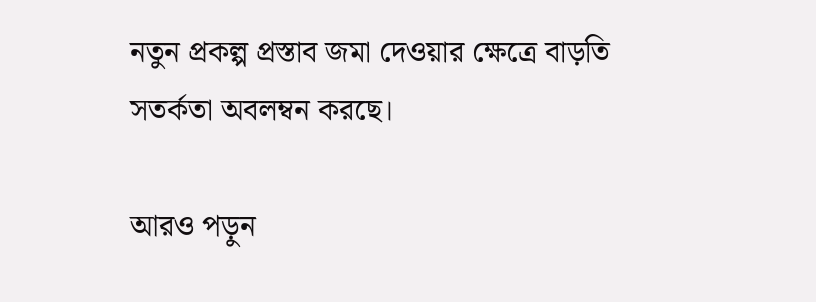নতুন প্রকল্প প্রস্তাব জমা দেওয়ার ক্ষেত্রে বাড়তি সতর্কতা অবলম্বন করছে।

আরও পড়ুন